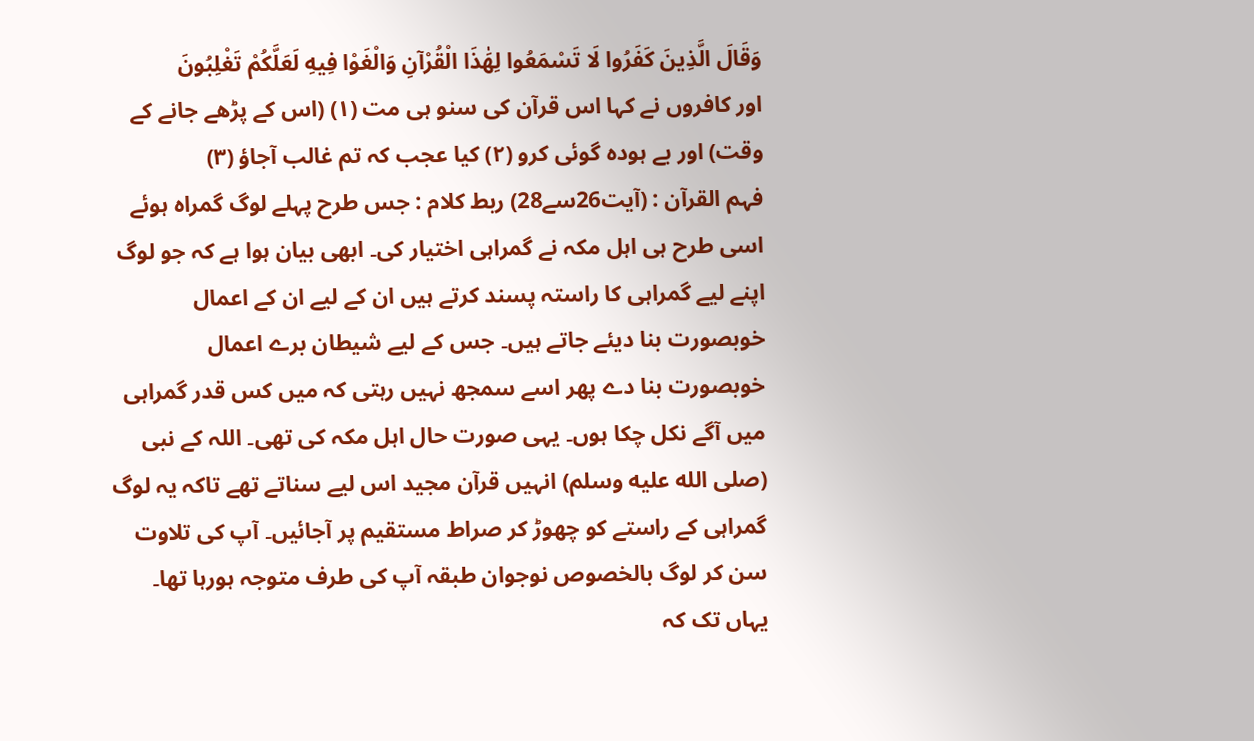وَقَالَ الَّذِينَ كَفَرُوا لَا تَسْمَعُوا لِهَٰذَا الْقُرْآنِ وَالْغَوْا فِيهِ لَعَلَّكُمْ تَغْلِبُونَ
اور کافروں نے کہا اس قرآن کی سنو ہی مت (١) (اس کے پڑھے جانے کے وقت) اور بے ہودہ گوئی کرو (٢) کیا عجب کہ تم غالب آجاؤ (٣)
فہم القرآن : (آیت26سے28) ربط کلام : جس طرح پہلے لوگ گمراہ ہوئے اسی طرح ہی اہل مکہ نے گمراہی اختیار کی۔ ابھی بیان ہوا ہے کہ جو لوگ اپنے لیے گمراہی کا راستہ پسند کرتے ہیں ان کے لیے ان کے اعمال خوبصورت بنا دیئے جاتے ہیں۔ جس کے لیے شیطان برے اعمال خوبصورت بنا دے پھر اسے سمجھ نہیں رہتی کہ میں کس قدر گمراہی میں آگے نکل چکا ہوں۔ یہی صورت حال اہل مکہ کی تھی۔ اللہ کے نبی (صلى الله عليه وسلم) انہیں قرآن مجید اس لیے سناتے تھے تاکہ یہ لوگ گمراہی کے راستے کو چھوڑ کر صراط مستقیم پر آجائیں۔ آپ کی تلاوت سن کر لوگ بالخصوص نوجوان طبقہ آپ کی طرف متوجہ ہورہا تھا۔ یہاں تک کہ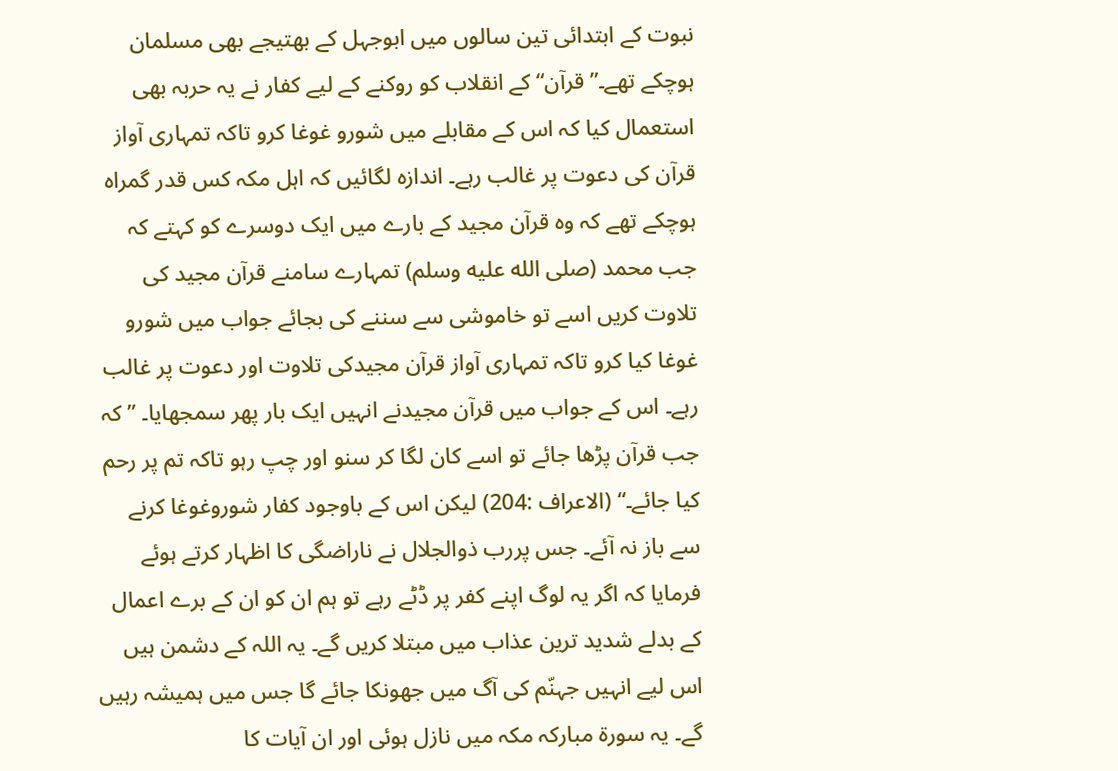نبوت کے ابتدائی تین سالوں میں ابوجہل کے بھتیجے بھی مسلمان ہوچکے تھے۔” قرآن“ کے انقلاب کو روکنے کے لیے کفار نے یہ حربہ بھی استعمال کیا کہ اس کے مقابلے میں شورو غوغا کرو تاکہ تمہاری آواز قرآن کی دعوت پر غالب رہے۔ اندازہ لگائیں کہ اہل مکہ کس قدر گمراہ ہوچکے تھے کہ وہ قرآن مجید کے بارے میں ایک دوسرے کو کہتے کہ جب محمد (صلى الله عليه وسلم) تمہارے سامنے قرآن مجید کی تلاوت کریں اسے تو خاموشی سے سننے کی بجائے جواب میں شورو غوغا کیا کرو تاکہ تمہاری آواز قرآن مجیدکی تلاوت اور دعوت پر غالب رہے۔ اس کے جواب میں قرآن مجیدنے انہیں ایک بار پھر سمجھایا۔ ” کہ جب قرآن پڑھا جائے تو اسے کان لگا کر سنو اور چپ رہو تاکہ تم پر رحم کیا جائے۔“ (الاعراف :204) لیکن اس کے باوجود کفار شوروغوغا کرنے سے باز نہ آئے۔ جس پررب ذوالجلال نے ناراضگی کا اظہار کرتے ہوئے فرمایا کہ اگر یہ لوگ اپنے کفر پر ڈٹے رہے تو ہم ان کو ان کے برے اعمال کے بدلے شدید ترین عذاب میں مبتلا کریں گے۔ یہ اللہ کے دشمن ہیں اس لیے انہیں جہنّم کی آگ میں جھونکا جائے گا جس میں ہمیشہ رہیں گے۔ یہ سورۃ مبارکہ مکہ میں نازل ہوئی اور ان آیات کا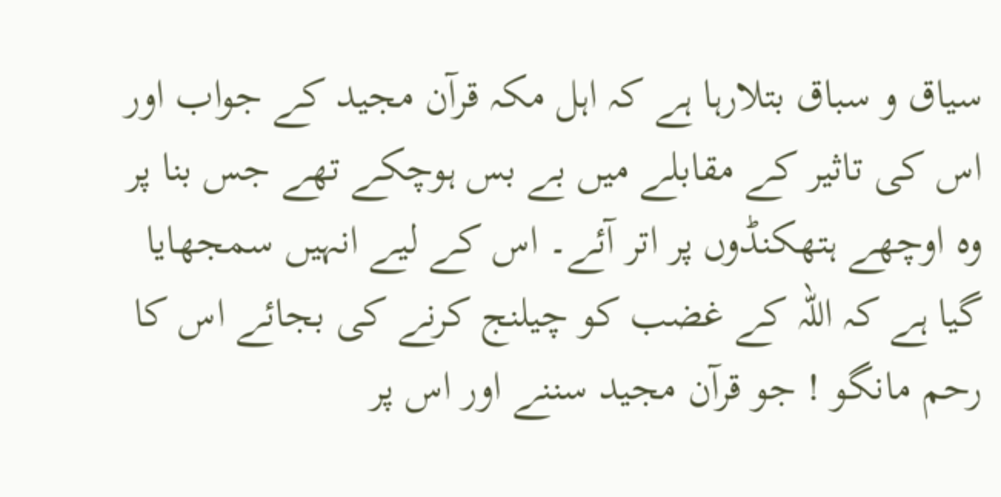سیاق و سباق بتلارہا ہے کہ اہل مکہ قرآن مجید کے جواب اور اس کی تاثیر کے مقابلے میں بے بس ہوچکے تھے جس بنا پر وہ اوچھے ہتھکنڈوں پر اتر آئے۔ اس کے لیے انہیں سمجھایا گیا ہے کہ اللہ کے غضب کو چیلنج کرنے کی بجائے اس کا رحم مانگو ! جو قرآن مجید سننے اور اس پر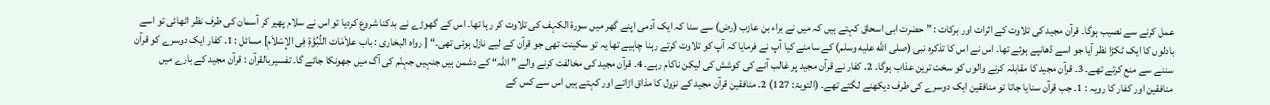عمل کرنے سے نصیب ہوگا۔ قرآن مجید کی تلاوت کے اثرات اور برکات : ” حضرت ابی اسحاق کہتے ہیں کہ میں نے براء بن عازب (رض) سے سنا کہ ایک آدمی اپنے گھر میں سورۃ الکہف کی تلاوت کر رہا تھا۔ اس کے گھوڑے نے بدکنا شروع کردیا تو اس نے سلام پھیر کر آسمان کی طرف نظر اٹھائی تو اسے بادلوں کا ایک ٹکڑا نظر آیا جو اسے ڈھانپے ہوئے تھا۔ اس نے اس کا تذکرہ نبی (صلى الله عليه وسلم) کے سامنے کیا آپ نے فرمایا کہ آپ کو تلاوت کرتے رہنا چاہیے تھا یہ تو سکینت تھی جو قرآن کے لیے نازل ہوئی تھی۔“ [ رواہ البخاری : باب علاَمَات النُّبُوَّۃِ فِی الإِسْلاَمِ] مسائل : 1۔ کفار ایک دوسرے کو قرآن سننے سے منع کرتے تھے۔ 3۔ قرآن مجید کا مقابلہ کرنے والوں کو سخت ترین عذاب ہوگا۔ 2۔ کفار نے قرآن مجید پر غالب آنے کی کوشش کی لیکن ناکام رہے۔ 4۔ قرآن مجید کی مخالفت کرنے والے ” اللہ“ کے دشمن ہیں جنہیں جہنّم کی آگ میں جھونکا جائے گا۔ تفسیربالقرآن : قرآن مجید کے بارے میں منافقین اور کفار کا رویہ : 1۔ جب قرآن سنایا جاتا تو منافقین ایک دوسرے کی طرف دیکھنے لگتے تھے۔ (التوبۃ: 127) 2۔ منافقین قرآن مجید کے نزول کا مذاق اڑاتے اور کہتے ہیں اس سے کس کے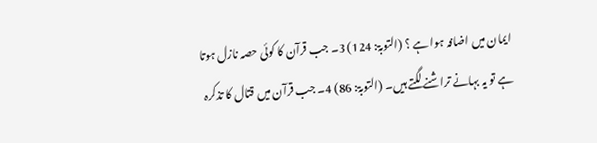ایمان میں اضافہ ہوا ہے ؟ (التوبۃ: 124) 3۔ جب قرآن کا کوئی حصہ نازل ہوتا ہے تو یہ بہانے تراشنے لگتے ہیں۔ (التوبۃ: 86) 4۔ جب قرآن میں قتال کا تذکرہ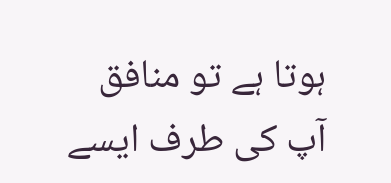ہوتا ہے تو منافق آپ کی طرف ایسے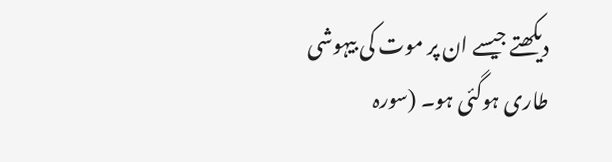دیکھتے جیسے ان پر موت کی بیہوشی طاری ہوگئی ہو۔ (سورہ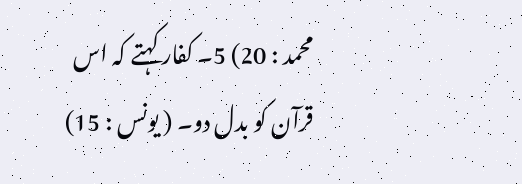محمد : 20) 5۔ کفار کہتے کہ اس قرآن کو بدل دو۔ ( یونس : 15)